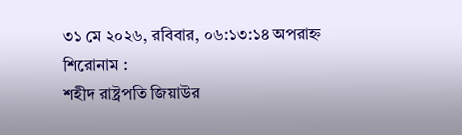৩১ মে ২০২৬, রবিবার, ০৬:১৩:১৪ অপরাহ্ন
শিরোনাম :
শহীদ রাষ্ট্রপতি জিয়াউর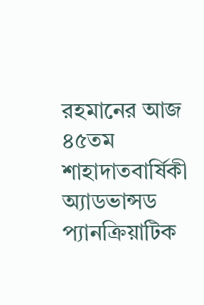রহমানের আজ ৪৫তম শাহাদাতবার্ষিকী অ্যাডভান্সড প্যানক্রিয়াটিক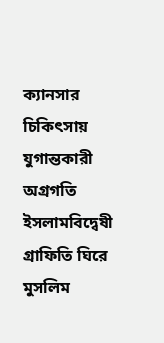ক্যানসার চিকিৎসায় যুগান্তকারী অগ্রগতি ইসলামবিদ্বেষী গ্রাফিতি ঘিরে মুসলিম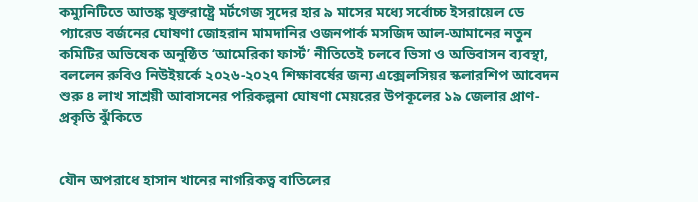কম্যুনিটিতে আতঙ্ক যুক্তরাষ্ট্রে মর্টগেজ সুদের হার ৯ মাসের মধ্যে সর্বোচ্চ ইসরায়েল ডে প্যারেড বর্জনের ঘোষণা জোহরান মামদানির ওজনপার্ক মসজিদ আল-আমানের নতুন কমিটির অভিষেক অনুষ্ঠিত ‘আমেরিকা ফার্স্ট’ নীতিতেই চলবে ভিসা ও অভিবাসন ব্যবস্থা, বললেন রুবিও নিউইয়র্কে ২০২৬-২০২৭ শিক্ষাবর্ষের জন্য এক্সেলসিয়র স্কলারশিপ আবেদন শুরু ৪ লাখ সাশ্রয়ী আবাসনের পরিকল্পনা ঘোষণা মেয়রের উপকূলের ১৯ জেলার প্রাণ-প্রকৃতি ঝুঁকিতে


যৌন অপরাধে হাসান খানের নাগরিকত্ব বাতিলের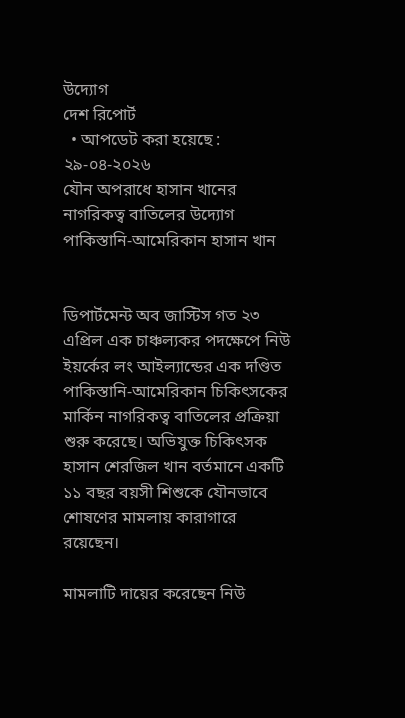উদ্যোগ
দেশ রিপোর্ট
  • আপডেট করা হয়েছে : ২৯-০৪-২০২৬
যৌন অপরাধে হাসান খানের নাগরিকত্ব বাতিলের উদ্যোগ পাকিস্তানি-আমেরিকান হাসান খান


ডিপার্টমেন্ট অব জাস্টিস গত ২৩ এপ্রিল এক চাঞ্চল্যকর পদক্ষেপে নিউ ইয়র্কের লং আইল্যান্ডের এক দণ্ডিত পাকিস্তানি-আমেরিকান চিকিৎসকের মার্কিন নাগরিকত্ব বাতিলের প্রক্রিয়া শুরু করেছে। অভিযুক্ত চিকিৎসক হাসান শেরজিল খান বর্তমানে একটি ১১ বছর বয়সী শিশুকে যৌনভাবে শোষণের মামলায় কারাগারে রয়েছেন।

মামলাটি দায়ের করেছেন নিউ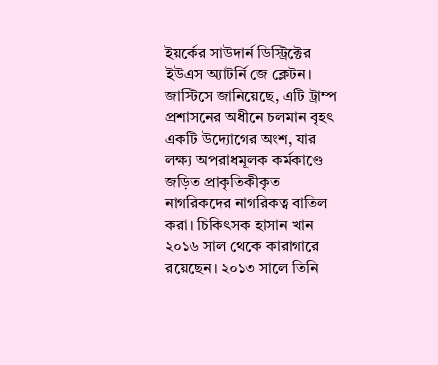ইয়র্কের সাউদার্ন ডিস্ট্রিক্টের ইউএস অ্যাটর্নি জে ক্লেটন। জাস্টিসে জানিয়েছে, এটি ট্রাম্প প্রশাসনের অধীনে চলমান বৃহৎ একটি উদ্যোগের অংশ, যার লক্ষ্য অপরাধমূলক কর্মকাণ্ডে জড়িত প্রাকৃতিকীকৃত নাগরিকদের নাগরিকত্ব বাতিল করা। চিকিৎসক হাসান খান ২০১৬ সাল থেকে কারাগারে রয়েছেন। ২০১৩ সালে তিনি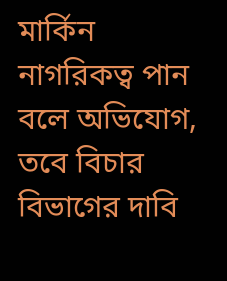মার্কিন নাগরিকত্ব পান বলে অভিযোগ, তবে বিচার বিভাগের দাবি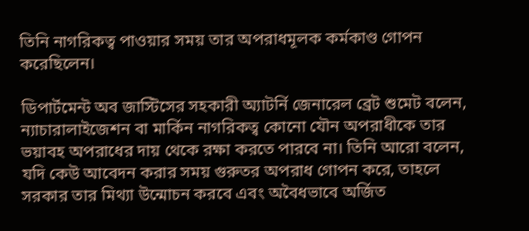তিনি নাগরিকত্ব পাওয়ার সময় তার অপরাধমূলক কর্মকাণ্ড গোপন করেছিলেন।

ডিপার্টমেন্ট অব জাস্টিসের সহকারী অ্যাটর্নি জেনারেল ব্রেট শুমেট বলেন, ন্যাচারালাইজেশন বা মার্কিন নাগরিকত্ব কোনো যৌন অপরাধীকে তার ভয়াবহ অপরাধের দায় থেকে রক্ষা করতে পারবে না। তিনি আরো বলেন, যদি কেউ আবেদন করার সময় গুরুতর অপরাধ গোপন করে, তাহলে সরকার তার মিথ্যা উন্মোচন করবে এবং অবৈধভাবে অর্জিত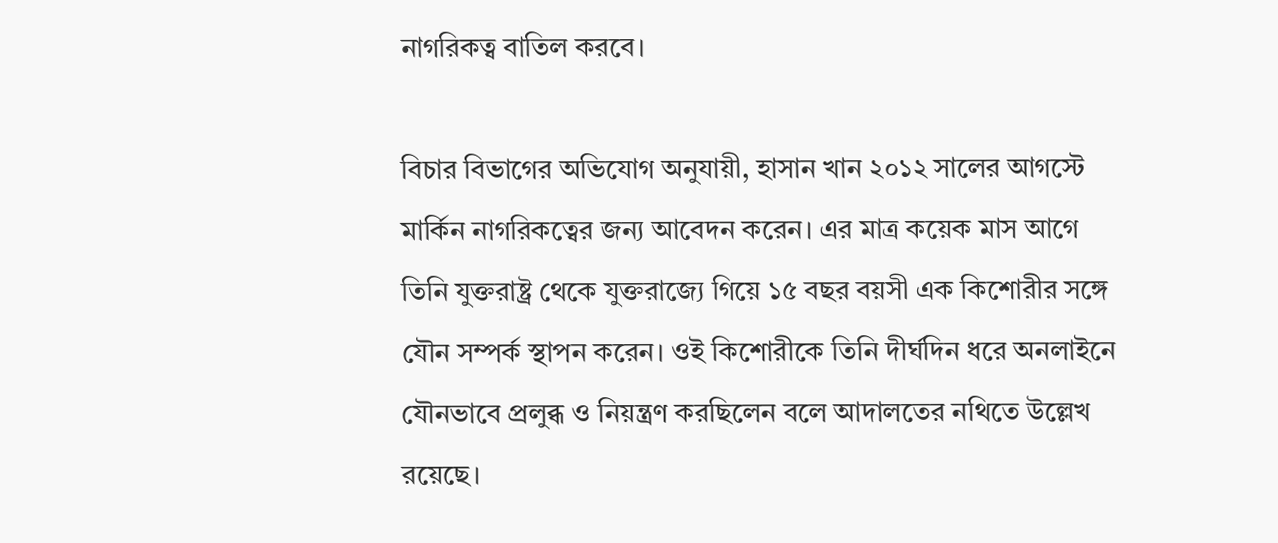নাগরিকত্ব বাতিল করবে।

বিচার বিভাগের অভিযোগ অনুযায়ী, হাসান খান ২০১২ সালের আগস্টে মার্কিন নাগরিকত্বের জন্য আবেদন করেন। এর মাত্র কয়েক মাস আগে তিনি যুক্তরাষ্ট্র থেকে যুক্তরাজ্যে গিয়ে ১৫ বছর বয়সী এক কিশোরীর সঙ্গে যৌন সম্পর্ক স্থাপন করেন। ওই কিশোরীকে তিনি দীর্ঘদিন ধরে অনলাইনে যৌনভাবে প্রলুব্ধ ও নিয়ন্ত্রণ করছিলেন বলে আদালতের নথিতে উল্লেখ রয়েছে।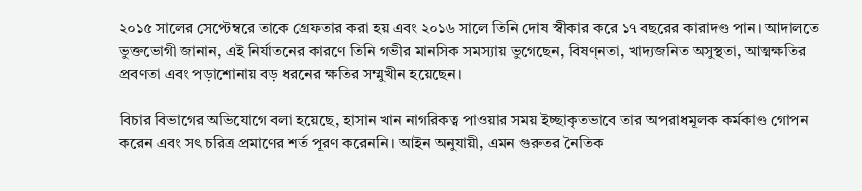২০১৫ সালের সেপ্টেম্বরে তাকে গ্রেফতার করা হয় এবং ২০১৬ সালে তিনি দোষ স্বীকার করে ১৭ বছরের কারাদণ্ড পান। আদালতে ভুক্তভোগী জানান, এই নির্যাতনের কারণে তিনি গভীর মানসিক সমস্যায় ভুগেছেন, বিষণ্নতা, খাদ্যজনিত অসুস্থতা, আত্মক্ষতির প্রবণতা এবং পড়াশোনায় বড় ধরনের ক্ষতির সম্মুখীন হয়েছেন।

বিচার বিভাগের অভিযোগে বলা হয়েছে, হাসান খান নাগরিকত্ব পাওয়ার সময় ইচ্ছাকৃতভাবে তার অপরাধমূলক কর্মকাণ্ড গোপন করেন এবং সৎ চরিত্র প্রমাণের শর্ত পূরণ করেননি। আইন অনুযায়ী, এমন গুরুতর নৈতিক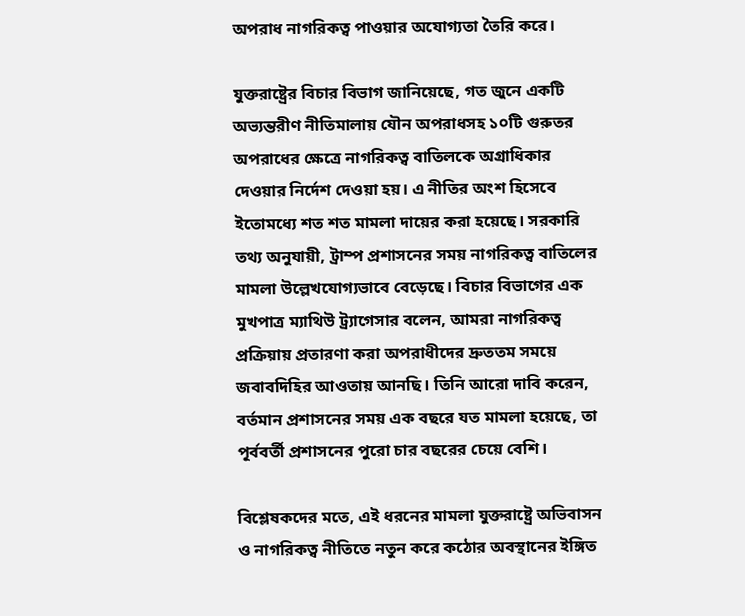অপরাধ নাগরিকত্ব পাওয়ার অযোগ্যতা তৈরি করে।

যুক্তরাষ্ট্রের বিচার বিভাগ জানিয়েছে, গত জুনে একটি অভ্যন্তরীণ নীতিমালায় যৌন অপরাধসহ ১০টি গুরুতর অপরাধের ক্ষেত্রে নাগরিকত্ব বাতিলকে অগ্রাধিকার দেওয়ার নির্দেশ দেওয়া হয়। এ নীতির অংশ হিসেবে ইতোমধ্যে শত শত মামলা দায়ের করা হয়েছে। সরকারি তথ্য অনুযায়ী, ট্রাম্প প্রশাসনের সময় নাগরিকত্ব বাতিলের মামলা উল্লেখযোগ্যভাবে বেড়েছে। বিচার বিভাগের এক মুখপাত্র ম্যাথিউ ট্র‍্যাগেসার বলেন, আমরা নাগরিকত্ব প্রক্রিয়ায় প্রতারণা করা অপরাধীদের দ্রুততম সময়ে জবাবদিহির আওতায় আনছি। তিনি আরো দাবি করেন, বর্তমান প্রশাসনের সময় এক বছরে যত মামলা হয়েছে, তা পূর্ববর্তী প্রশাসনের পুরো চার বছরের চেয়ে বেশি।

বিশ্লেষকদের মতে, এই ধরনের মামলা যুক্তরাষ্ট্রে অভিবাসন ও নাগরিকত্ব নীতিতে নতুন করে কঠোর অবস্থানের ইঙ্গিত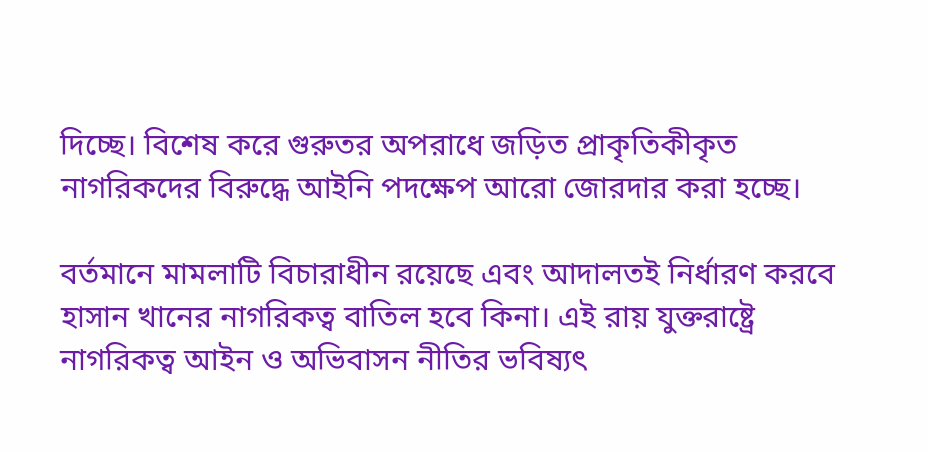দিচ্ছে। বিশেষ করে গুরুতর অপরাধে জড়িত প্রাকৃতিকীকৃত নাগরিকদের বিরুদ্ধে আইনি পদক্ষেপ আরো জোরদার করা হচ্ছে।

বর্তমানে মামলাটি বিচারাধীন রয়েছে এবং আদালতই নির্ধারণ করবে হাসান খানের নাগরিকত্ব বাতিল হবে কিনা। এই রায় যুক্তরাষ্ট্রে নাগরিকত্ব আইন ও অভিবাসন নীতির ভবিষ্যৎ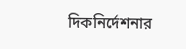দিকনির্দেশনার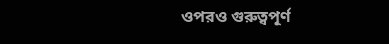ওপরও গুরুত্বপূর্ণ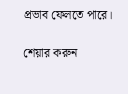প্রভাব ফেলতে পারে।

শেয়ার করুন